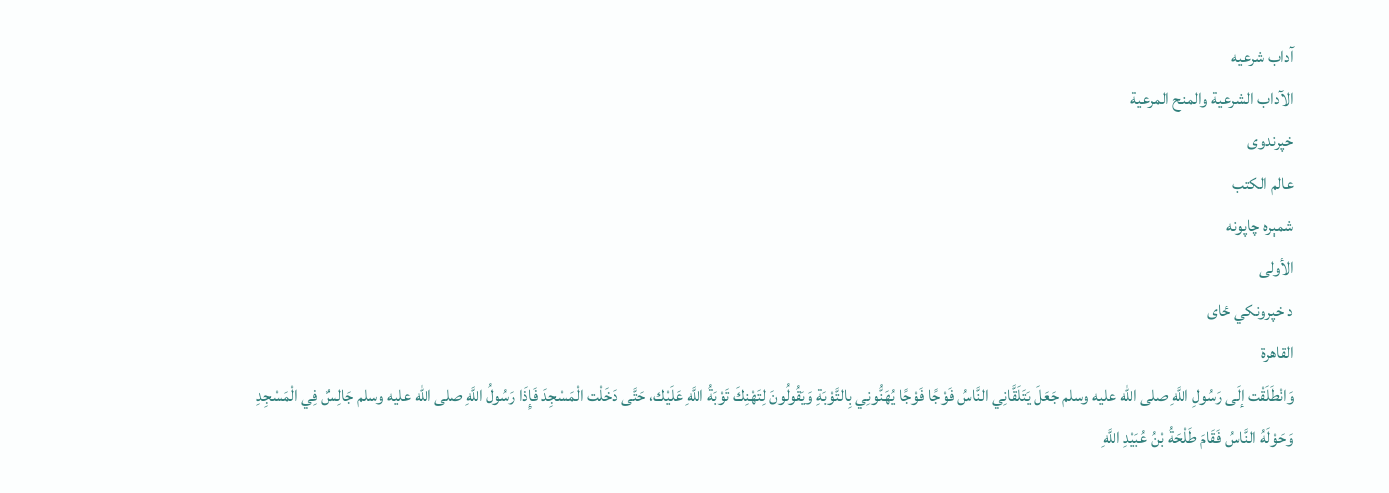آداب شرعيه
الآداب الشرعية والمنح المرعية
خپرندوی
عالم الكتب
شمېره چاپونه
الأولى
د خپرونکي ځای
القاهرة
وَانْطَلَقْت إلَى رَسُولِ اللَّهِ صلى الله عليه وسلم جَعَلَ يَتَلَقَّانِي النَّاسُ فَوْجًا فَوْجًا يُهَنُّونِي بِالتَّوْبَةِ وَيَقُولُونَ لِتَهْنِكَ تَوْبَةُ اللَّهِ عَلَيْك، حَتَّى دَخَلْت الْمَسْجِدَ فَإِذَا رَسُولُ اللَّهِ صلى الله عليه وسلم جَالِسٌ فِي الْمَسْجِدِ وَحَوْلَهُ النَّاسُ فَقَامَ طَلْحَةُ بْنُ عُبَيْدِ اللَّهِ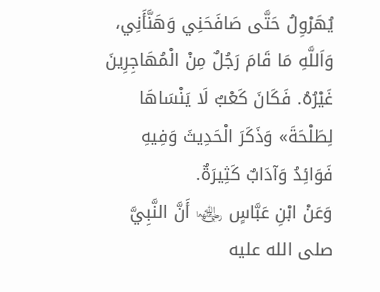يُهَرْوِلُ حَتَّى صَافَحَنِي وَهَنَّأَنِي، وَاَللَّهِ مَا قَامَ رَجُلٌ مِنْ الْمُهَاجِرِينَ غَيْرُهُ. فَكَانَ كَعْبٌ لَا يَنْسَاهَا لِطَلْحَةَ» وَذَكَرَ الْحَدِيثَ وَفِيهِ فَوَائِدُ وَآدَابٌ كَثِيرَةٌ.
وَعَنْ ابْنِ عَبَّاسٍ ﵄ أَنَّ النَّبِيَّ صلى الله عليه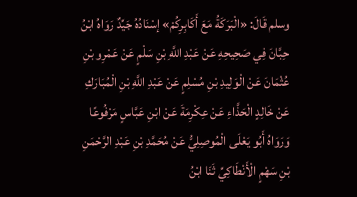وسلم قَالَ: «الْبَرَكَةُ مَعَ أَكَابِرِكُمْ» إسْنَادُهُ جَيِّدٌ رَوَاهُ ابْنُ حِبَّانَ فِي صَحِيحِهِ عَنْ عَبْدِ اللَّهِ بْنِ سَلْمٍ عَنْ عَمْرِو بْنِ عُثْمَانَ عَنْ الْوَلِيدِ بْنِ مُسْلِمٍ عَنْ عَبْدِ اللَّهِ بْنِ الْمُبَارَكِ عَنْ خَالِدٍ الْحَذَّاءِ عَنْ عِكْرِمَةَ عَنْ ابْنِ عَبَّاسٍ مَرْفُوعًا وَرَوَاهُ أَبُو يَعْلَى الْمُوصِلِيُّ عَنْ مُحَمَّدِ بْنِ عَبْدِ الرَّحْمَنِ بْنِ سَهْمٍ الْأَنْطَاكِيِّ ثَنَا ابْنُ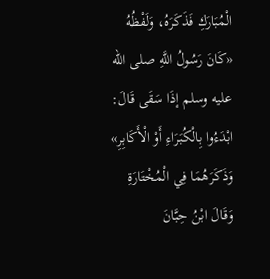الْمُبَارَكِ فَذَكَرَهُ، وَلَفْظُهُ «كَانَ رَسُولُ اللَّهِ صلى الله عليه وسلم إذَا سَقَى قَالَ: ابْدَءُوا بِالْكُبَرَاءِ أَوْ الْأَكَابِرِ» وَذَكَرَهُمَا فِي الْمُخْتَارَةِ وَقَالَ ابْنُ حِبَّانَ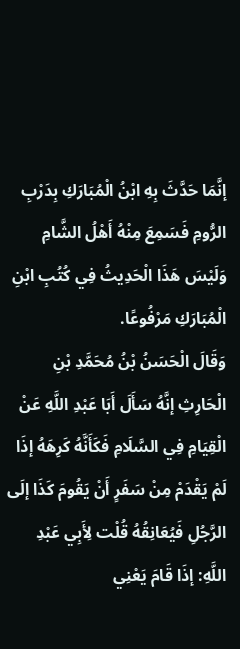إنَّمَا حَدَّثَ بِهِ ابْنُ الْمُبَارَكِ بِدَرْبِ الرُّومِ فَسَمِعَ مِنْهُ أَهْلُ الشَّامِ وَلَيْسَ هَذَا الْحَدِيثُ فِي كُتُبِ ابْنِ الْمُبَارَكِ مَرْفُوعًا.
وَقَالَ الْحَسَنُ بْنُ مُحَمَّدِ بْنِ الْحَارِثِ إنَّهُ سَأَلَ أَبَا عَبْدِ اللَّهِ عَنْ الْقِيَامِ فِي السَّلَامِ فَكَأَنَّهُ كَرِهَهُ إذَا لَمْ يَقْدَمْ مِنْ سَفَرٍ أَنْ يَقُومَ كَذَا إلَى الرَّجُلِ فَيُعَانِقُهُ قُلْت لِأَبِي عَبْدِ اللَّهِ: إذَا قَامَ يَعْنِي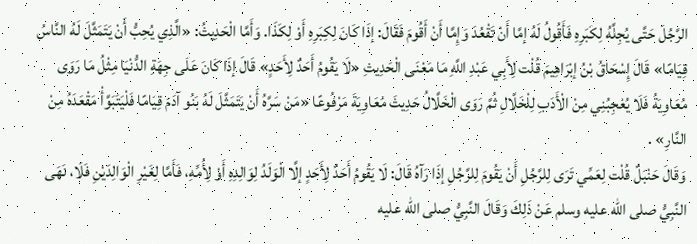الرَّجُلَ حَتَّى يُجِلَّهُ لِكَبَرِهِ فَأَقُولُ لَهُ إمَّا أَنْ تَقْعُدَ وَإِمَّا أَنْ أَقُومَ فَقَالَ: إذَا كَانَ لِكِبَرِهِ أَوْ لِكَذَا. وَأَمَّا الْحَدِيثُ: «الَّذِي يُحِبُّ أَنْ يَتَمَثَّلَ لَهُ النَّاسُ قِيَامًا» قَالَ إِسْحَاقُ بْنُ إبْرَاهِيمَ قُلْت لِأَبِي عَبْدِ اللَّهِ مَا مَعْنَى الْحَدِيثِ «لَا يَقُومُ أَحَدٌ لِأَحَدٍ» قَالَ إذَا كَانَ عَلَى جِهَةِ الدُّنْيَا مِثْلُ مَا رَوَى مُعَاوِيَةُ فَلَا يُعْجِبُنِي مِنْ الْأَدَبِ لِلْخَلَّالِ ثُمَّ رَوَى الْخَلَّالُ حَدِيثَ مُعَاوِيَةَ مَرْفُوعًا «مَنْ سَرَّهُ أَنْ يَتَمَثَّلَ لَهُ بَنُو آدَمَ قِيَامًا فَلْيَتَبَوَّأْ مَقْعَدَهُ مِنْ النَّارِ» .
وَقَالَ حَنْبَلٌ قُلْت لِعَمِّي تَرَى لِلرَّجُلِ أَنْ يَقُومَ لِلرَّجُلِ إذَا رَآهُ قَالَ: لَا يَقُومُ أَحَدٌ لِأَحَدٍ إلَّا الْوَلَدُ لِوَالِدِهِ أَوْ لِأُمِّهِ، فَأَمَّا لِغَيْرِ الْوَالِدَيْنِ فَلَا، نَهَى النَّبِيُّ صلى الله عليه وسلم عَنْ ذَلِكَ وَقَالَ النَّبِيُّ صلى الله عليه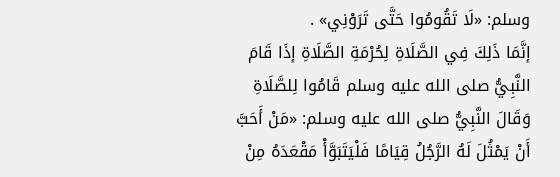وسلم: «لَا تَقُومُوا حَتَّى تَرَوْنِي» .
إنَّمَا ذَلِكَ فِي الصَّلَاةِ لِحُرْمَةِ الصَّلَاةِ إذَا قَامَ النَّبِيُّ صلى الله عليه وسلم قَامُوا لِلصَّلَاةِ وَقَالَ النَّبِيُّ صلى الله عليه وسلم: «مَنْ أَحَبَّ أَنْ يَمْثُلَ لَهُ الرَّجُلُ قِيَامًا فَلْيَتَبَوَّأْ مَقْعَدَهُ مِنْ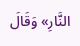النَّارِ» وَقَالَ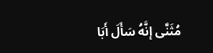مُثَنَّى إنَّهُ سَأَلَ أَبَا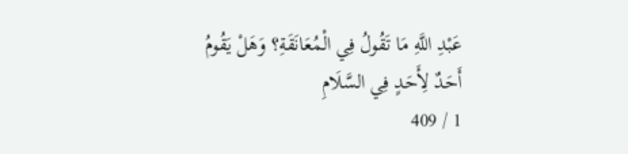عَبْدِ اللَّهِ مَا تَقُولُ فِي الْمُعَانَقَةِ؟ وَهَلْ يَقُومُ أَحَدٌ لِأَحَدٍ فِي السَّلَامِ
1 / 409